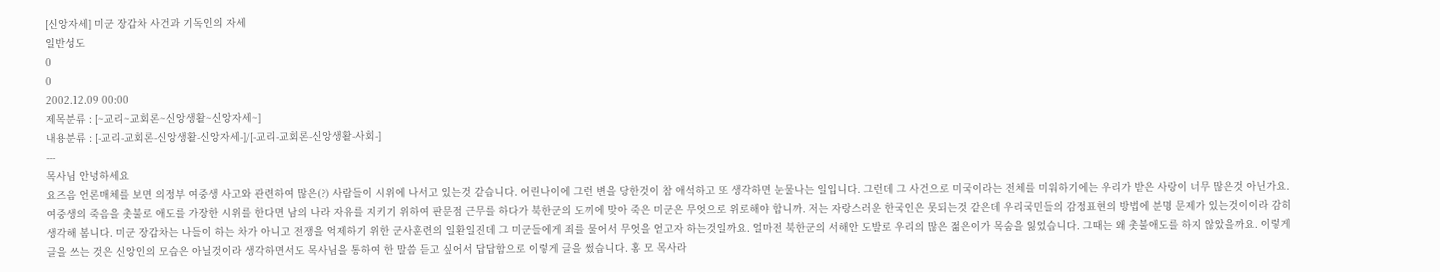[신앙자세] 미군 장갑차 사건과 기독인의 자세
일반성도
0
0
2002.12.09 00:00
제목분류 : [~교리~교회론~신앙생활~신앙자세~]
내용분류 : [-교리-교회론-신앙생활-신앙자세-]/[-교리-교회론-신앙생활-사회-]
---
목사님 안녕하세요
요즈음 언론매체를 보면 의정부 여중생 사고와 관련하여 많은(?) 사람들이 시위에 나서고 있는것 같습니다. 어린나이에 그런 변을 당한것이 참 애석하고 또 생각하면 눈물나는 일입니다. 그런데 그 사건으로 미국이라는 전체를 미워하기에는 우리가 받은 사랑이 너무 많은것 아닌가요. 여중생의 죽음을 촛불로 애도를 가장한 시위를 한다면 남의 나라 자유를 지키기 위하여 판문점 근무를 하다가 북한군의 도끼에 맞아 죽은 미군은 무엇으로 위로해야 합니까. 저는 자랑스러운 한국인은 못되는것 같은데 우리국민들의 감정표현의 방법에 분명 문제가 있는것이이라 감히 생각해 봄니다. 미군 장갑차는 나들이 하는 차가 아니고 전쟁을 억제하기 위한 군사훈련의 일환일진데 그 미군들에게 죄를 물어서 무엇을 얻고자 하는것일까요. 얼마전 북한군의 서해안 도발로 우리의 많은 젊은이가 목숨을 잃었습니다. 그때는 왜 촛불애도를 하지 않았을까요. 이렇게 글을 쓰는 것은 신앙인의 모습은 아닐것이라 생각하면서도 목사님을 통하여 한 말씀 듣고 싶어서 답답함으로 이렇게 글을 썼습니다. 홍 모 목사라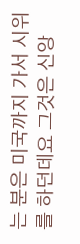는 분은 미국까지 가서 시위를 하던데요 그것은 신앙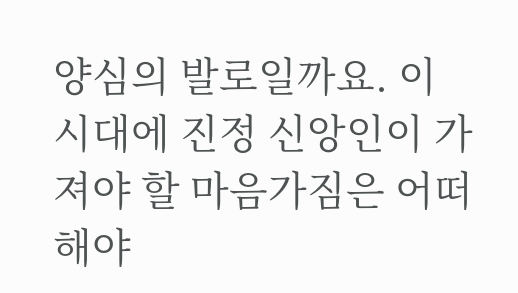양심의 발로일까요. 이시대에 진정 신앙인이 가져야 할 마음가짐은 어떠해야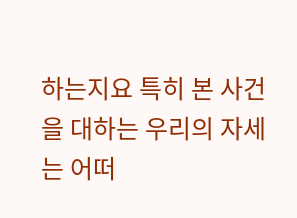하는지요 특히 본 사건을 대하는 우리의 자세는 어떠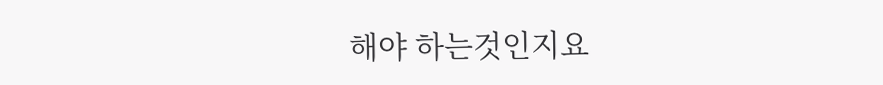해야 하는것인지요